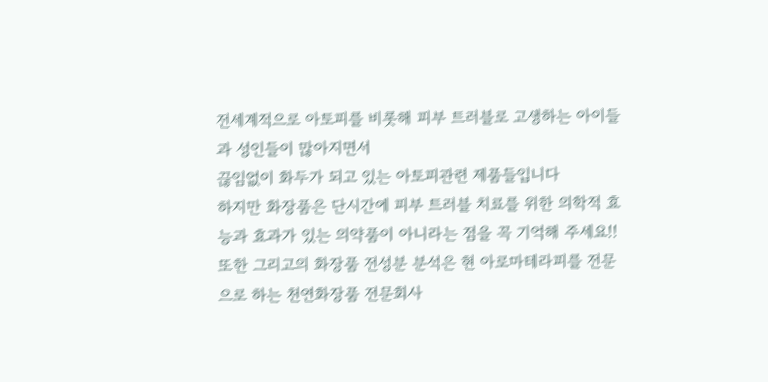전세계적으로 아토피를 비롯해 피부 트러블로 고생하는 아이들과 성인들이 많아지면서
끊임없이 화두가 되고 있는 아토피관련 제품들입니다
하지만 화장품은 단시간에 피부 트러블 치료를 위한 의학적 효능과 효과가 있는 의약품이 아니라는 점을 꼭 기억해 주세요!!
또한 그리고의 화장품 전성분 분석은 현 아로마테라피를 전문으로 하는 천연화장품 전문회사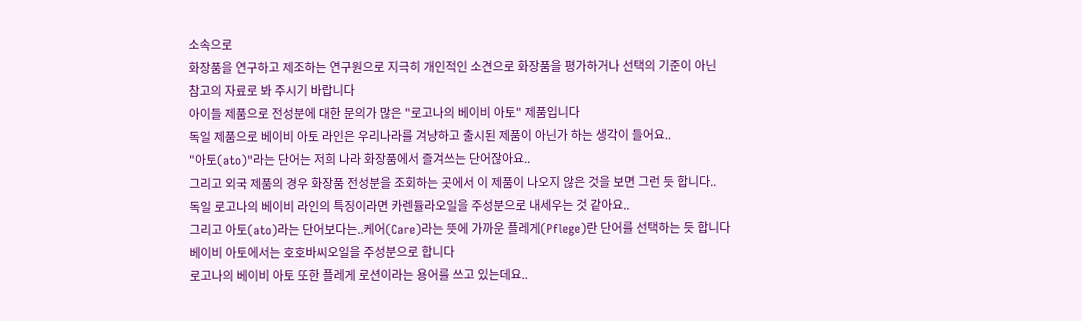소속으로
화장품을 연구하고 제조하는 연구원으로 지극히 개인적인 소견으로 화장품을 평가하거나 선택의 기준이 아닌
참고의 자료로 봐 주시기 바랍니다
아이들 제품으로 전성분에 대한 문의가 많은 "로고나의 베이비 아토" 제품입니다
독일 제품으로 베이비 아토 라인은 우리나라를 겨냥하고 출시된 제품이 아닌가 하는 생각이 들어요..
"아토(ato)"라는 단어는 저희 나라 화장품에서 즐겨쓰는 단어잖아요..
그리고 외국 제품의 경우 화장품 전성분을 조회하는 곳에서 이 제품이 나오지 않은 것을 보면 그런 듯 합니다..
독일 로고나의 베이비 라인의 특징이라면 카렌듈라오일을 주성분으로 내세우는 것 같아요..
그리고 아토(ato)라는 단어보다는..케어(Care)라는 뜻에 가까운 플레게(Pflege)란 단어를 선택하는 듯 합니다
베이비 아토에서는 호호바씨오일을 주성분으로 합니다
로고나의 베이비 아토 또한 플레게 로션이라는 용어를 쓰고 있는데요..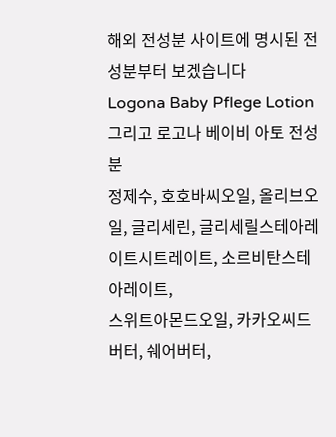해외 전성분 사이트에 명시된 전성분부터 보겠습니다
Logona Baby Pflege Lotion
그리고 로고나 베이비 아토 전성분
정제수, 호호바씨오일, 올리브오일, 글리세린, 글리세릴스테아레이트시트레이트, 소르비탄스테아레이트,
스위트아몬드오일, 카카오씨드버터, 쉐어버터,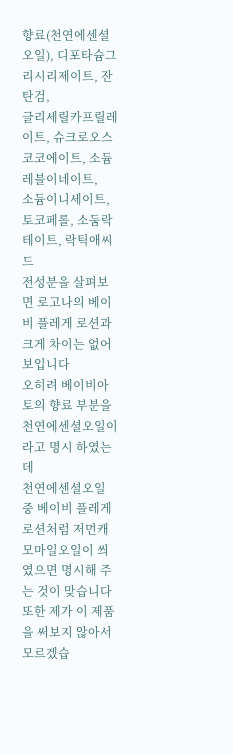향료(천연에센셜오일), 디포타슘그리시리제이트, 잔탄검,
글리세릴카프릴레이트, 슈크로오스 코코에이트, 소듐레블이네이트,
소듐이니세이트, 토코페롤, 소둠락테이트, 락틱애씨드
전성분을 살펴보면 로고나의 베이비 플레게 로션과 크게 차이는 없어 보입니다
오히려 베이비아토의 향료 부분을 천연에센셜오일이라고 명시 하였는데
천연에센셜오일 중 베이비 플레게로션처럼 저먼캐모마일오일이 씌였으면 명시해 주는 것이 맞습니다
또한 제가 이 제품을 써보지 않아서 모르겠습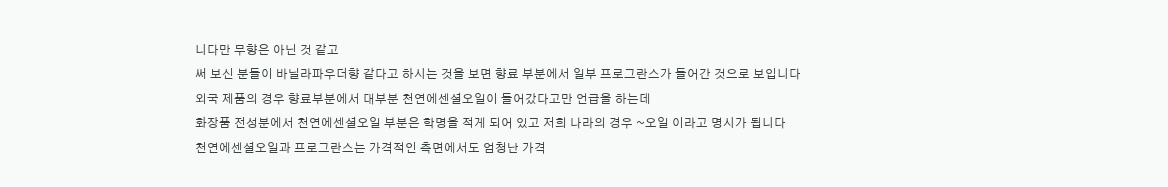니다만 무향은 아닌 것 같고
써 보신 분들이 바닐라파우더향 같다고 하시는 것을 보면 향료 부분에서 일부 프로그란스가 들어간 것으로 보입니다
외국 제품의 경우 향료부분에서 대부분 천연에센셜오일이 들어갔다고만 언급을 하는데
화장품 전성분에서 천연에센셜오일 부분은 학명을 적게 되어 있고 저희 나라의 경우 ~오일 이라고 명시가 됩니다
천연에센셜오일과 프로그란스는 가격적인 측면에서도 엄청난 가격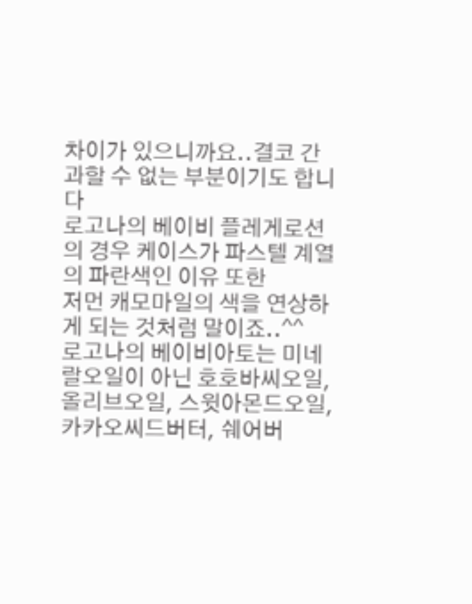차이가 있으니까요..결코 간과할 수 없는 부분이기도 합니다
로고나의 베이비 플레게로션의 경우 케이스가 파스텔 계열의 파란색인 이유 또한
저먼 캐모마일의 색을 연상하게 되는 것처럼 말이죠..^^
로고나의 베이비아토는 미네랄오일이 아닌 호호바씨오일, 올리브오일, 스윗아몬드오일, 카카오씨드버터, 쉐어버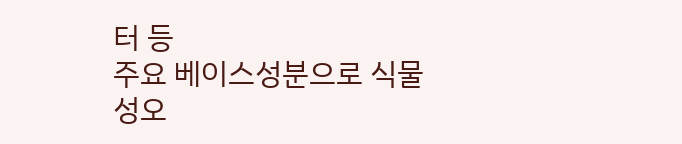터 등
주요 베이스성분으로 식물성오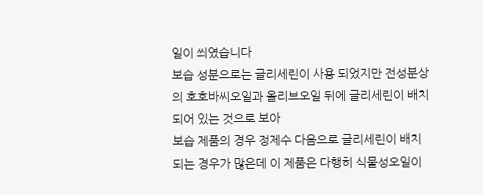일이 씌였습니다
보습 성분으로는 글리세린이 사용 되었지만 전성분상의 호호바씨오일과 올리브오일 뒤에 글리세린이 배치되어 있는 것으로 보아
보습 제품의 경우 정제수 다음으로 글리세린이 배치 되는 경우가 많은데 이 제품은 다행히 식물성오일이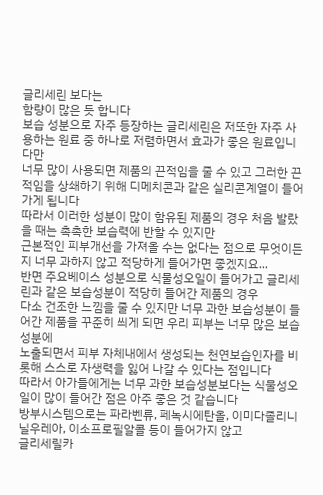글리세린 보다는
함량이 많은 듯 합니다
보습 성분으로 자주 등장하는 글리세린은 저또한 자주 사용하는 원료 중 하나로 저렴하면서 효과가 좋은 원료입니다만
너무 많이 사용되면 제품의 끈적임을 줄 수 있고 그러한 끈적임을 상쇄하기 위해 디메치콘과 같은 실리콘계열이 들어가게 됩니다
따라서 이러한 성분이 많이 함유된 제품의 경우 처음 발랐을 때는 촉촉한 보습력에 반할 수 있지만
근본적인 피부개선을 가져올 수는 없다는 점으로 무엇이든지 너무 과하지 않고 적당하게 들어가면 좋겠지요...
반면 주요베이스 성분으로 식물성오일이 들어가고 글리세린과 같은 보습성분이 적당히 들어간 제품의 경우
다소 건조한 느낌을 줄 수 있지만 너무 과한 보습성분이 들어간 제품을 꾸준히 씌게 되면 우리 피부는 너무 많은 보습성분에
노출되면서 피부 자체내에서 생성되는 천연보습인자를 비롯해 스스로 자생력을 잃어 나갈 수 있다는 점입니다
따라서 아가들에게는 너무 과한 보습성분보다는 식물성오일이 많이 들어간 점은 아주 좋은 것 같습니다
방부시스템으로는 파라벤류, 페녹시에탄올, 이미다졸리니닐우레아, 이소프로필알콜 등이 들어가지 않고
글리세릴카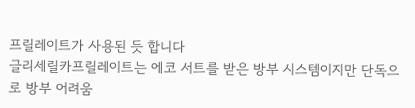프릴레이트가 사용된 듯 합니다
글리세릴카프릴레이트는 에코 서트를 받은 방부 시스템이지만 단독으로 방부 어려움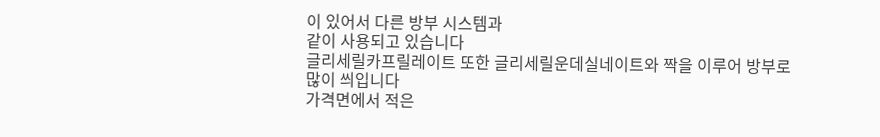이 있어서 다른 방부 시스템과
같이 사용되고 있습니다
글리세릴카프릴레이트 또한 글리세릴운데실네이트와 짝을 이루어 방부로 많이 씌입니다
가격면에서 적은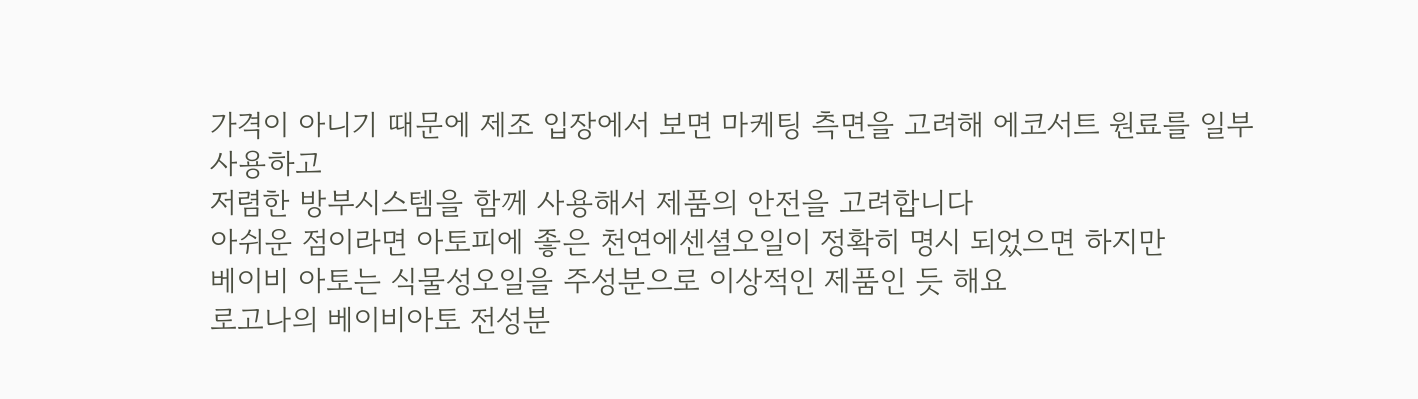가격이 아니기 때문에 제조 입장에서 보면 마케팅 측면을 고려해 에코서트 원료를 일부 사용하고
저렴한 방부시스템을 함께 사용해서 제품의 안전을 고려합니다
아쉬운 점이라면 아토피에 좋은 천연에센셜오일이 정확히 명시 되었으면 하지만
베이비 아토는 식물성오일을 주성분으로 이상적인 제품인 듯 해요
로고나의 베이비아토 전성분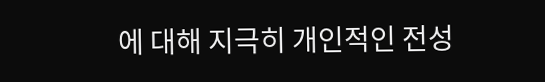에 대해 지극히 개인적인 전성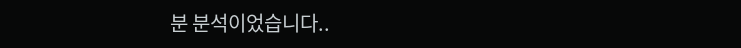분 분석이었습니다..